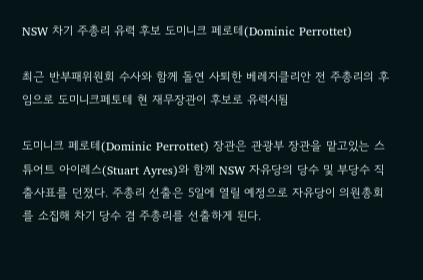NSW 차기 주총리 유력 후보 도미니크 페로테(Dominic Perrottet)

최근 반부패위원회 수사와 함께 돌연 사퇴한 베레지클리안 전 주총리의 후임으로 도미니크페토테 현 재무장관이 후보로 유력시됨

도미니크 페로테(Dominic Perrottet) 장관은 관광부 장관을 맡고있는 스튜어트 아이레스(Stuart Ayres)와 함께 NSW 자유당의 당수 및 부당수 직 출사표를 던졌다. 주총리 선출은 5일에 열릴 예정으로 자유당이 의원총회를 소집해 차기 당수 겸 주총리를 선출하게 된다.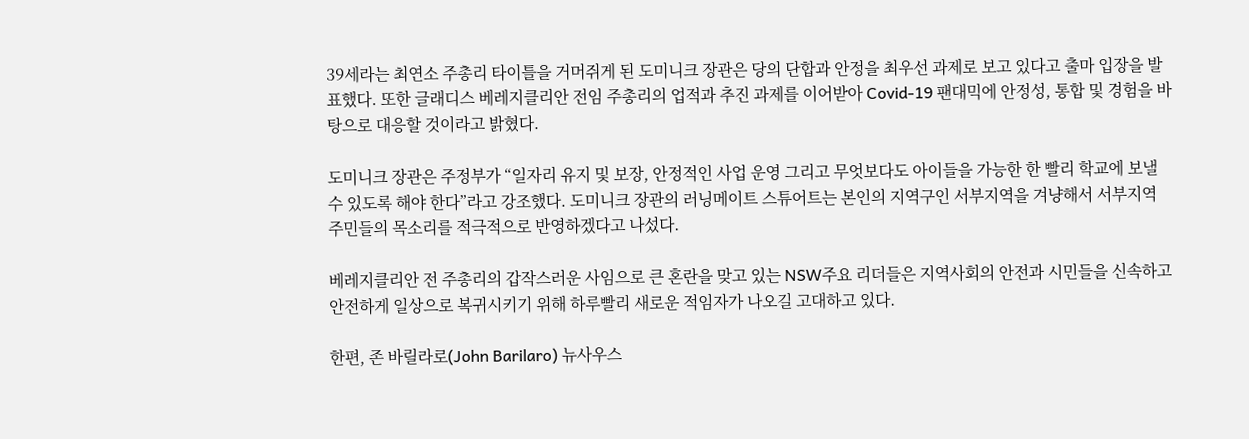39세라는 최연소 주총리 타이틀을 거머쥐게 된 도미니크 장관은 당의 단합과 안정을 최우선 과제로 보고 있다고 출마 입장을 발표했다. 또한 글래디스 베레지클리안 전임 주총리의 업적과 추진 과제를 이어받아 Covid-19 팬대믹에 안정성, 통합 및 경험을 바탕으로 대응할 것이라고 밝혔다.

도미니크 장관은 주정부가 “일자리 유지 및 보장, 안정적인 사업 운영 그리고 무엇보다도 아이들을 가능한 한 빨리 학교에 보낼 수 있도록 해야 한다”라고 강조했다. 도미니크 장관의 러닝메이트 스튜어트는 본인의 지역구인 서부지역을 겨냥해서 서부지역 주민들의 목소리를 적극적으로 반영하겠다고 나섰다.

베레지클리안 전 주총리의 갑작스러운 사임으로 큰 혼란을 맞고 있는 NSW주요 리더들은 지역사회의 안전과 시민들을 신속하고 안전하게 일상으로 복귀시키기 위해 하루빨리 새로운 적임자가 나오길 고대하고 있다.

한편, 존 바릴라로(John Barilaro) 뉴사우스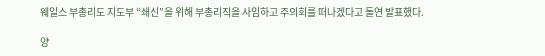웨일스 부총리도 지도부 “쇄신”을 위해 부총리직을 사임하고 주의회를 떠나겠다고 돌연 발표했다.

양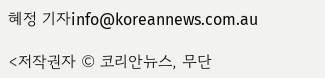혜정 기자info@koreannews.com.au

<저작권자 © 코리안뉴스, 무단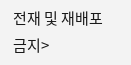전재 및 재배포 금지>